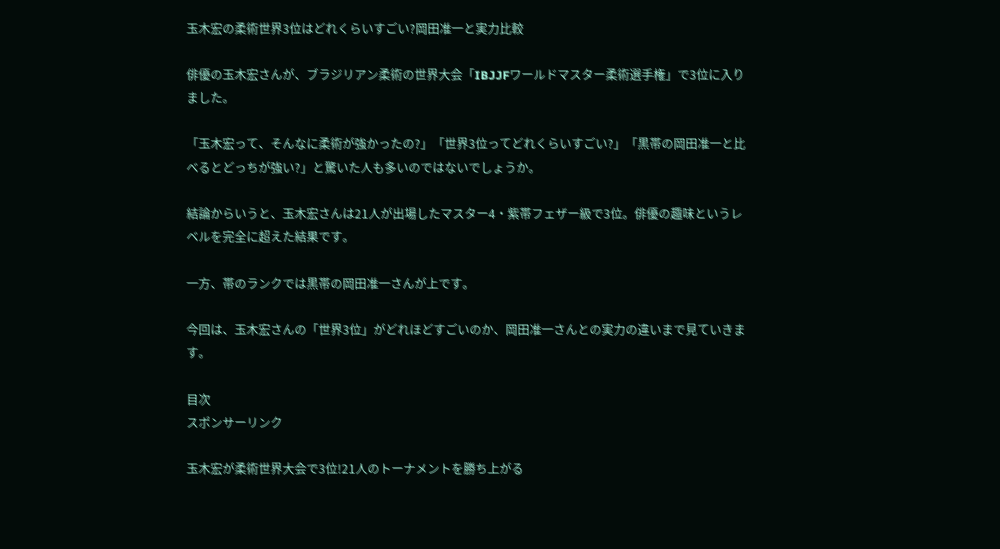玉木宏の柔術世界3位はどれくらいすごい?岡田准一と実力比較

俳優の玉木宏さんが、ブラジリアン柔術の世界大会「IBJJFワールドマスター柔術選手権」で3位に入りました。

「玉木宏って、そんなに柔術が強かったの?」「世界3位ってどれくらいすごい?」「黒帯の岡田准一と比べるとどっちが強い?」と驚いた人も多いのではないでしょうか。

結論からいうと、玉木宏さんは21人が出場したマスター4・紫帯フェザー級で3位。俳優の趣味というレベルを完全に超えた結果です。

一方、帯のランクでは黒帯の岡田准一さんが上です。

今回は、玉木宏さんの「世界3位」がどれほどすごいのか、岡田准一さんとの実力の違いまで見ていきます。

目次
スポンサーリンク

玉木宏が柔術世界大会で3位!21人のトーナメントを勝ち上がる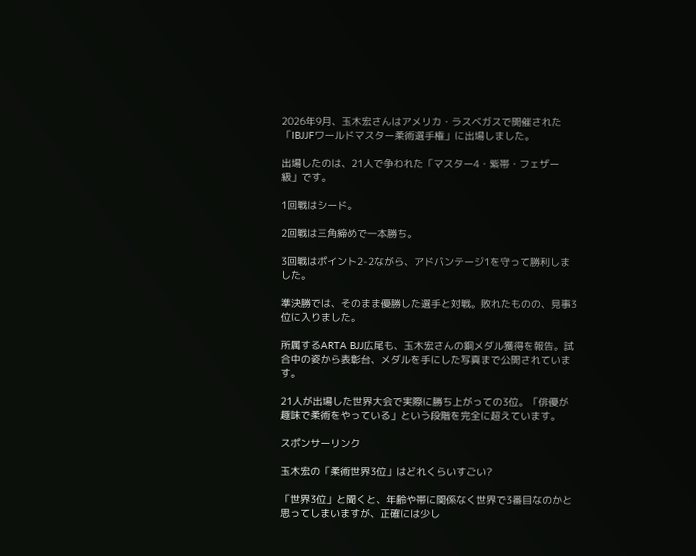2026年9月、玉木宏さんはアメリカ・ラスベガスで開催された「IBJJFワールドマスター柔術選手権」に出場しました。

出場したのは、21人で争われた「マスター4・紫帯・フェザー級」です。

1回戦はシード。

2回戦は三角締めで一本勝ち。

3回戦はポイント2-2ながら、アドバンテージ1を守って勝利しました。

準決勝では、そのまま優勝した選手と対戦。敗れたものの、見事3位に入りました。

所属するARTA BJJ広尾も、玉木宏さんの銅メダル獲得を報告。試合中の姿から表彰台、メダルを手にした写真まで公開されています。

21人が出場した世界大会で実際に勝ち上がっての3位。「俳優が趣味で柔術をやっている」という段階を完全に超えています。

スポンサーリンク

玉木宏の「柔術世界3位」はどれくらいすごい?

「世界3位」と聞くと、年齢や帯に関係なく世界で3番目なのかと思ってしまいますが、正確には少し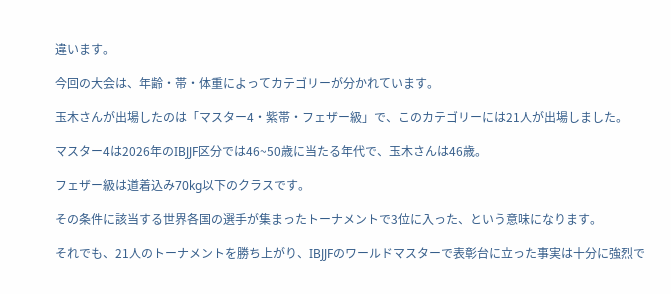違います。

今回の大会は、年齢・帯・体重によってカテゴリーが分かれています。

玉木さんが出場したのは「マスター4・紫帯・フェザー級」で、このカテゴリーには21人が出場しました。

マスター4は2026年のIBJJF区分では46~50歳に当たる年代で、玉木さんは46歳。

フェザー級は道着込み70kg以下のクラスです。

その条件に該当する世界各国の選手が集まったトーナメントで3位に入った、という意味になります。

それでも、21人のトーナメントを勝ち上がり、IBJJFのワールドマスターで表彰台に立った事実は十分に強烈で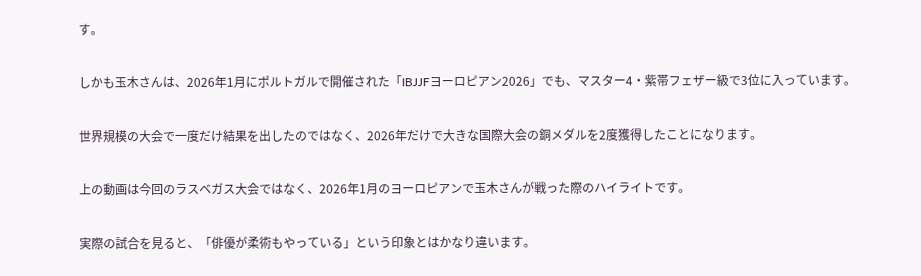す。

しかも玉木さんは、2026年1月にポルトガルで開催された「IBJJFヨーロピアン2026」でも、マスター4・紫帯フェザー級で3位に入っています。

世界規模の大会で一度だけ結果を出したのではなく、2026年だけで大きな国際大会の銅メダルを2度獲得したことになります。

上の動画は今回のラスベガス大会ではなく、2026年1月のヨーロピアンで玉木さんが戦った際のハイライトです。

実際の試合を見ると、「俳優が柔術もやっている」という印象とはかなり違います。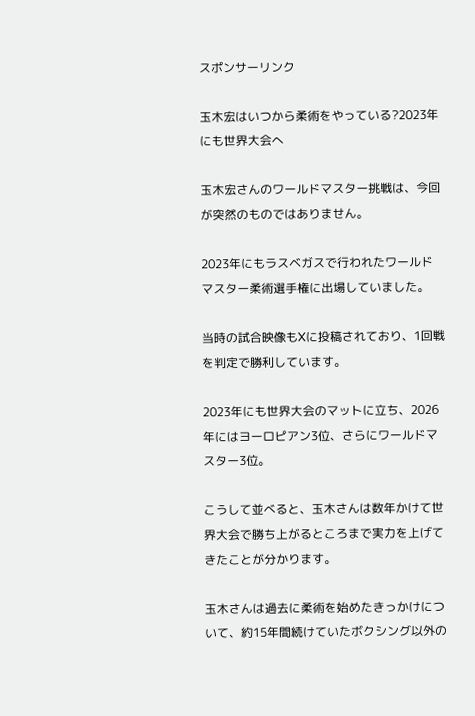スポンサーリンク

玉木宏はいつから柔術をやっている?2023年にも世界大会へ

玉木宏さんのワールドマスター挑戦は、今回が突然のものではありません。

2023年にもラスベガスで行われたワールドマスター柔術選手権に出場していました。

当時の試合映像もXに投稿されており、1回戦を判定で勝利しています。

2023年にも世界大会のマットに立ち、2026年にはヨーロピアン3位、さらにワールドマスター3位。

こうして並べると、玉木さんは数年かけて世界大会で勝ち上がるところまで実力を上げてきたことが分かります。

玉木さんは過去に柔術を始めたきっかけについて、約15年間続けていたボクシング以外の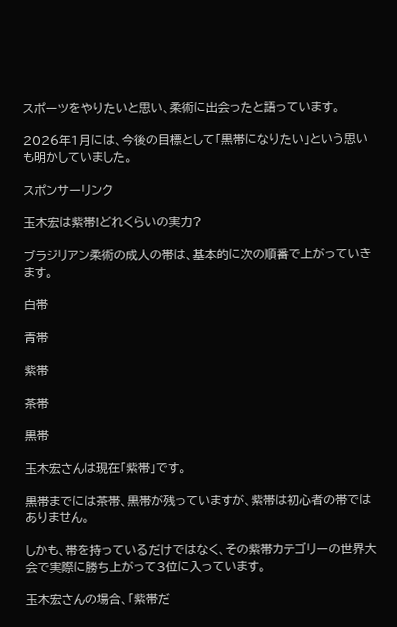スポーツをやりたいと思い、柔術に出会ったと語っています。

2026年1月には、今後の目標として「黒帯になりたい」という思いも明かしていました。

スポンサーリンク

玉木宏は紫帯!どれくらいの実力?

ブラジリアン柔術の成人の帯は、基本的に次の順番で上がっていきます。

白帯

青帯

紫帯

茶帯

黒帯

玉木宏さんは現在「紫帯」です。

黒帯までには茶帯、黒帯が残っていますが、紫帯は初心者の帯ではありません。

しかも、帯を持っているだけではなく、その紫帯カテゴリーの世界大会で実際に勝ち上がって3位に入っています。

玉木宏さんの場合、「紫帯だ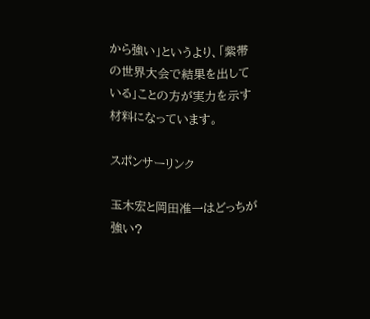から強い」というより、「紫帯の世界大会で結果を出している」ことの方が実力を示す材料になっています。

スポンサーリンク

玉木宏と岡田准一はどっちが強い?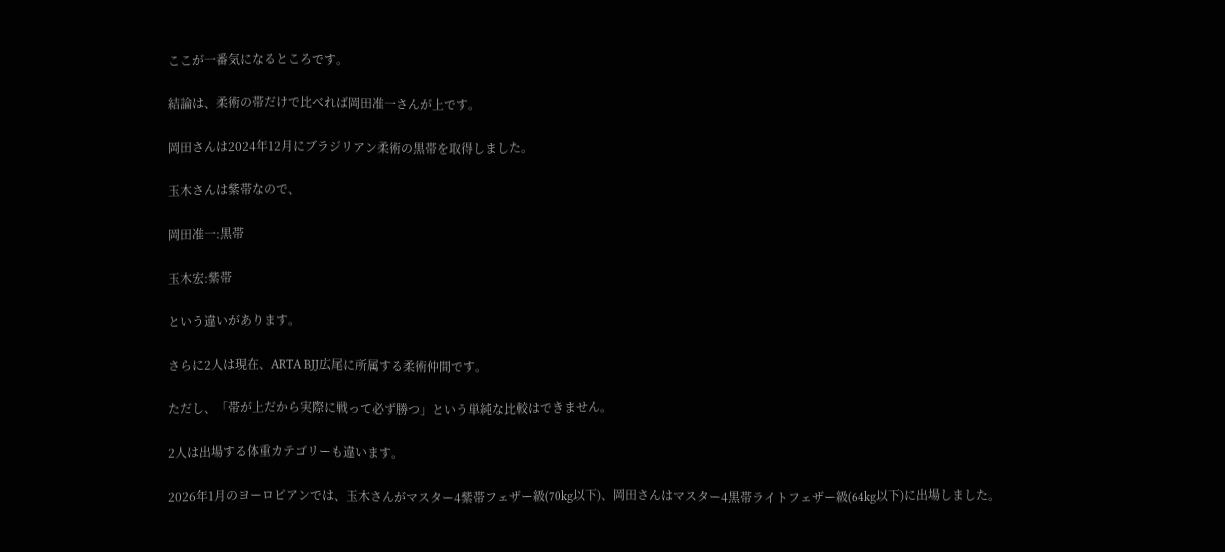ここが一番気になるところです。

結論は、柔術の帯だけで比べれば岡田准一さんが上です。

岡田さんは2024年12月にブラジリアン柔術の黒帯を取得しました。

玉木さんは紫帯なので、

岡田准一:黒帯

玉木宏:紫帯

という違いがあります。

さらに2人は現在、ARTA BJJ広尾に所属する柔術仲間です。

ただし、「帯が上だから実際に戦って必ず勝つ」という単純な比較はできません。

2人は出場する体重カテゴリーも違います。

2026年1月のヨーロピアンでは、玉木さんがマスター4紫帯フェザー級(70kg以下)、岡田さんはマスター4黒帯ライトフェザー級(64kg以下)に出場しました。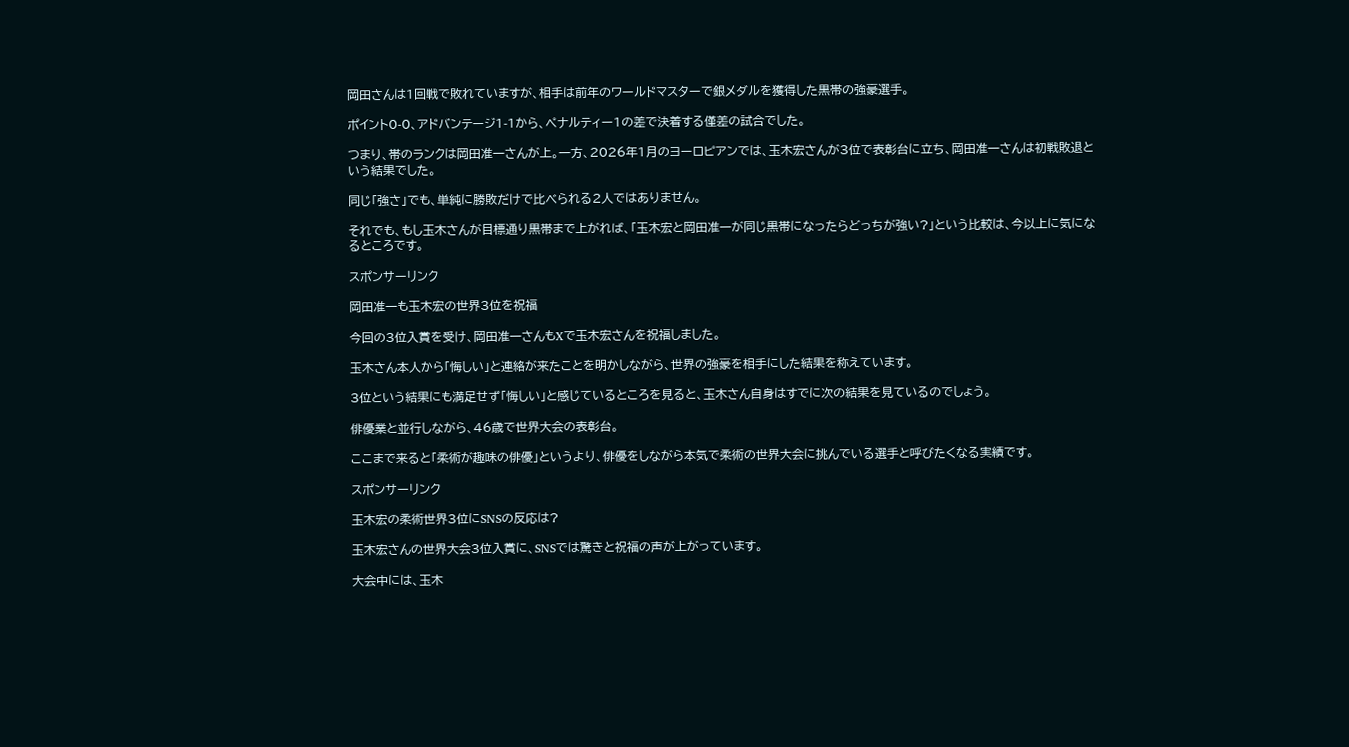岡田さんは1回戦で敗れていますが、相手は前年のワールドマスターで銀メダルを獲得した黒帯の強豪選手。

ポイント0-0、アドバンテージ1-1から、ペナルティー1の差で決着する僅差の試合でした。

つまり、帯のランクは岡田准一さんが上。一方、2026年1月のヨーロピアンでは、玉木宏さんが3位で表彰台に立ち、岡田准一さんは初戦敗退という結果でした。

同じ「強さ」でも、単純に勝敗だけで比べられる2人ではありません。

それでも、もし玉木さんが目標通り黒帯まで上がれば、「玉木宏と岡田准一が同じ黒帯になったらどっちが強い?」という比較は、今以上に気になるところです。

スポンサーリンク

岡田准一も玉木宏の世界3位を祝福

今回の3位入賞を受け、岡田准一さんもXで玉木宏さんを祝福しました。

玉木さん本人から「悔しい」と連絡が来たことを明かしながら、世界の強豪を相手にした結果を称えています。

3位という結果にも満足せず「悔しい」と感じているところを見ると、玉木さん自身はすでに次の結果を見ているのでしょう。

俳優業と並行しながら、46歳で世界大会の表彰台。

ここまで来ると「柔術が趣味の俳優」というより、俳優をしながら本気で柔術の世界大会に挑んでいる選手と呼びたくなる実績です。

スポンサーリンク

玉木宏の柔術世界3位にSNSの反応は?

玉木宏さんの世界大会3位入賞に、SNSでは驚きと祝福の声が上がっています。

大会中には、玉木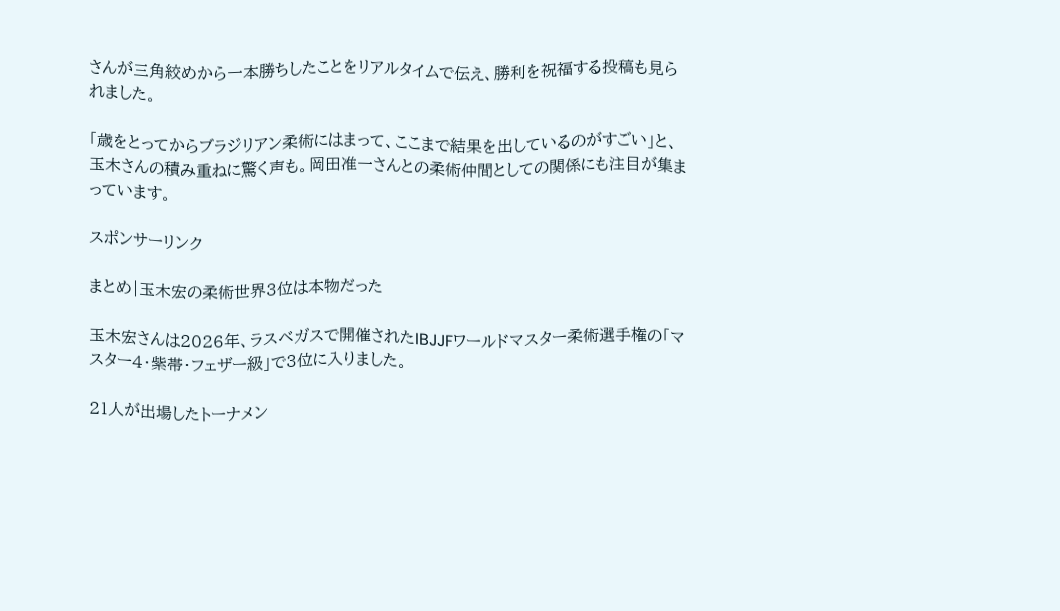さんが三角絞めから一本勝ちしたことをリアルタイムで伝え、勝利を祝福する投稿も見られました。

「歳をとってからブラジリアン柔術にはまって、ここまで結果を出しているのがすごい」と、玉木さんの積み重ねに驚く声も。岡田准一さんとの柔術仲間としての関係にも注目が集まっています。

スポンサーリンク

まとめ|玉木宏の柔術世界3位は本物だった

玉木宏さんは2026年、ラスベガスで開催されたIBJJFワールドマスター柔術選手権の「マスター4・紫帯・フェザー級」で3位に入りました。

21人が出場したトーナメン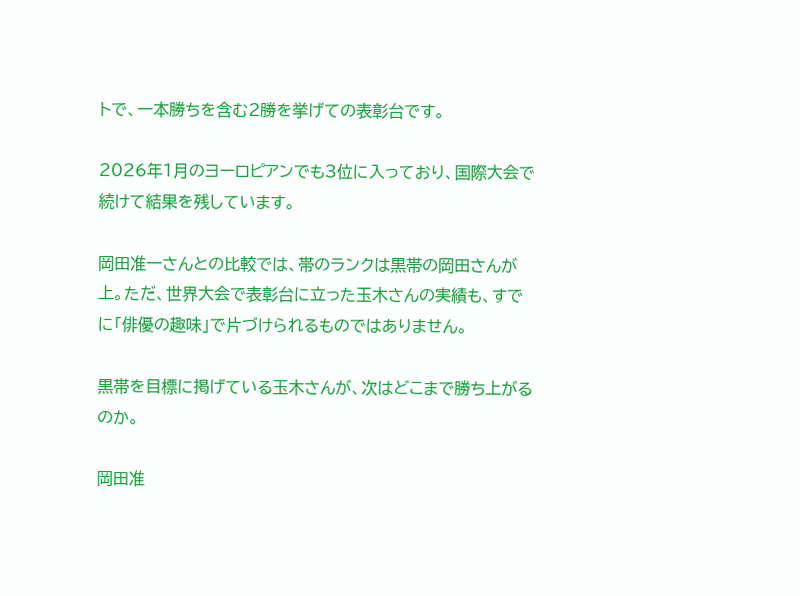トで、一本勝ちを含む2勝を挙げての表彰台です。

2026年1月のヨーロピアンでも3位に入っており、国際大会で続けて結果を残しています。

岡田准一さんとの比較では、帯のランクは黒帯の岡田さんが上。ただ、世界大会で表彰台に立った玉木さんの実績も、すでに「俳優の趣味」で片づけられるものではありません。

黒帯を目標に掲げている玉木さんが、次はどこまで勝ち上がるのか。

岡田准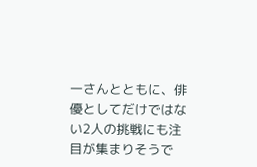一さんとともに、俳優としてだけではない2人の挑戦にも注目が集まりそうで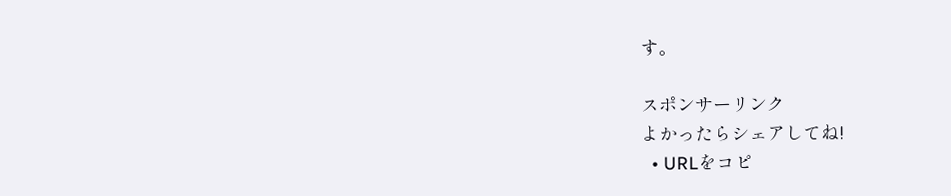す。

スポンサーリンク
よかったらシェアしてね!
  • URLをコピ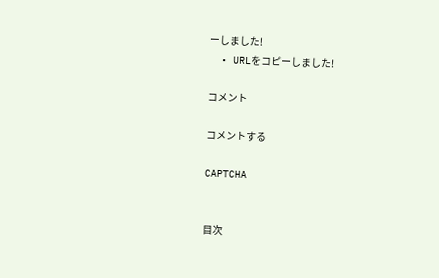ーしました!
  • URLをコピーしました!

コメント

コメントする

CAPTCHA


目次